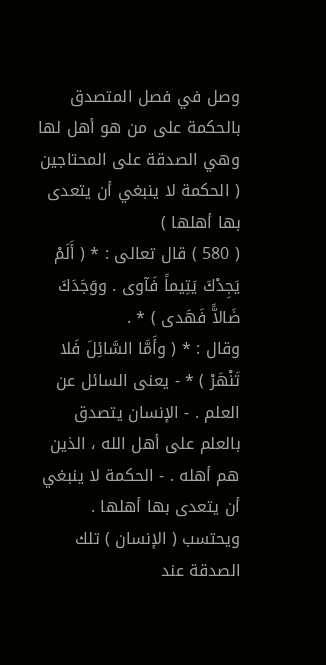وصل في فصل المتصدق بالحكمة على من هو أهل لها وهي الصدقة على المحتاجين
( الحكمة لا ينبغي أن يتعدى بها أهلها )
( 580 ) قال تعالى : * ( أَلَمْ يَجِدْكَ يَتِيماً فَآوى . ووَجَدَكَ ضَالاًّ فَهَدى ) * .
وقال : * ( وأَمَّا السَّائِلَ فَلا تَنْهَرْ ) * - يعنى السائل عن العلم . - الإنسان يتصدق بالعلم على أهل الله ، الذين هم أهله . - الحكمة لا ينبغي أن يتعدى بها أهلها . ويحتسب ( الإنسان ) تلك الصدقة عند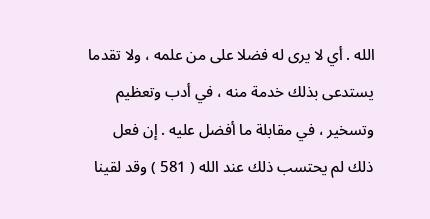الله . أي لا يرى له فضلا على من علمه ، ولا تقدما يستدعى بذلك خدمة منه ، في أدب وتعظيم وتسخير ، في مقابلة ما أفضل عليه . إن فعل ذلك لم يحتسب ذلك عند الله ( 581 ) وقد لقينا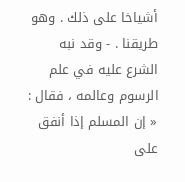أشياخا على ذلك . وهو طريقنا . - وقد نبه الشرع عليه في علم الرسوم وعالمه ، فقال : « إن المسلم إذا أنفق على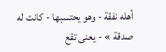أهله نفقة - وهو يحتسبها - كانت له صدقة » - يعنى تقع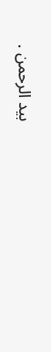بيد الرحمن .